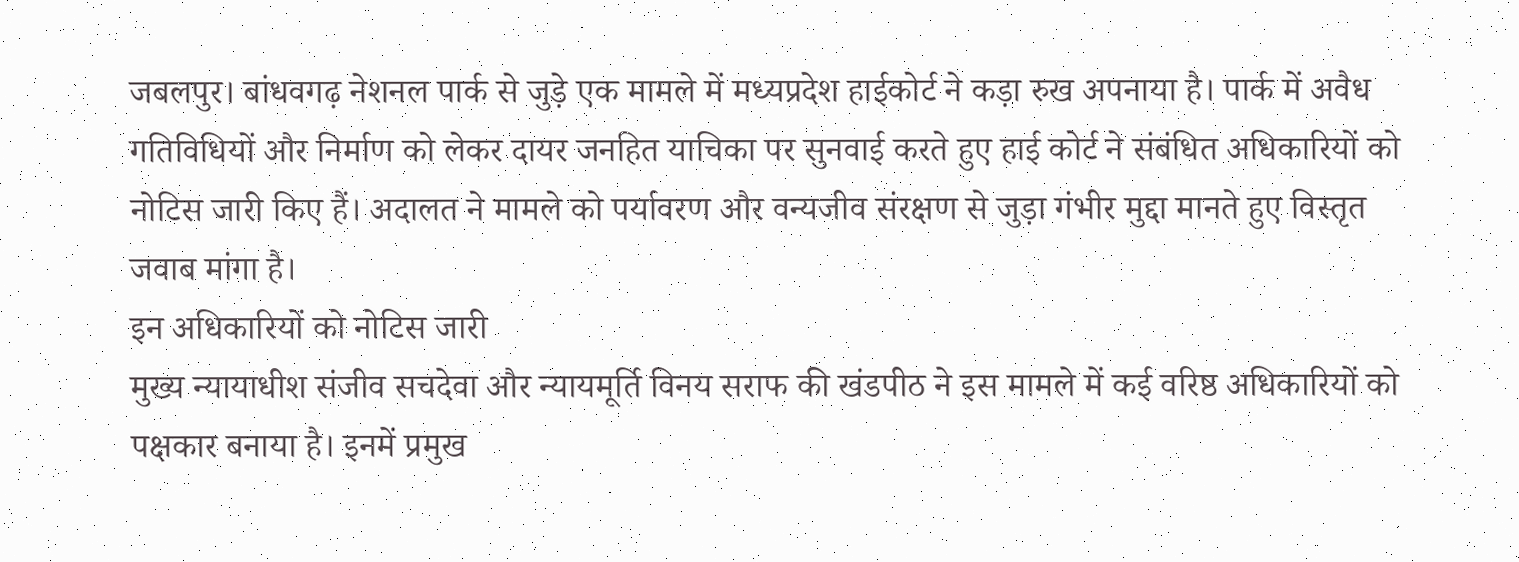जबलपुर। बांधवगढ़ नेशनल पार्क से जुड़े एक मामले में मध्यप्रदेश हाईकोर्ट ने कड़ा रुख अपनाया है। पार्क में अवैध गतिविधियों और निर्माण को लेकर दायर जनहित याचिका पर सुनवाई करते हुए हाई कोर्ट ने संबंधित अधिकारियों को नोटिस जारी किए हैं। अदालत ने मामले को पर्यावरण और वन्यजीव संरक्षण से जुड़ा गंभीर मुद्दा मानते हुए विस्तृत जवाब मांगा है।
इन अधिकारियों को नोटिस जारी
मुख्य न्यायाधीश संजीव सचदेवा और न्यायमूर्ति विनय सराफ की खंडपीठ ने इस मामले में कई वरिष्ठ अधिकारियों को पक्षकार बनाया है। इनमें प्रमुख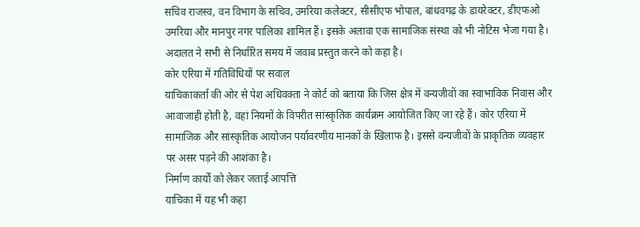सचिव राजस्व, वन विभाग के सचिव, उमरिया कलेक्टर, सीसीएफ भोपाल, बांधवगढ़ के डायरेक्टर, डीएफओ उमरिया और मानपुर नगर पालिका शामिल हैं। इसके अलावा एक सामाजिक संस्था को भी नोटिस भेजा गया है। अदालत ने सभी से निर्धारित समय में जवाब प्रस्तुत करने को कहा है।
कोर एरिया में गतिविधियों पर सवाल
याचिकाकर्ता की ओर से पेश अधिवक्ता ने कोर्ट को बताया कि जिस क्षेत्र में वन्यजीवों का स्वाभाविक निवास और आवाजाही होती है, वहां नियमों के विपरीत सांस्कृतिक कार्यक्रम आयोजित किए जा रहे हैं। कोर एरिया में सामाजिक और सांस्कृतिक आयोजन पर्यावरणीय मानकों के खिलाफ है। इससे वन्यजीवों के प्राकृतिक व्यवहार पर असर पड़ने की आशंका है।
निर्माण कार्यों को लेकर जताई आपत्ति
याचिका में यह भी कहा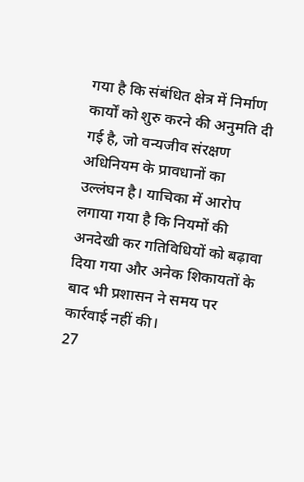गया है कि संबंधित क्षेत्र में निर्माण कार्यों को शुरु करने की अनुमति दी गई है, जो वन्यजीव संरक्षण अधिनियम के प्रावधानों का उल्लंघन है। याचिका में आरोप लगाया गया है कि नियमों की अनदेखी कर गतिविधियों को बढ़ावा दिया गया और अनेक शिकायतों के बाद भी प्रशासन ने समय पर कार्रवाई नहीं की।
27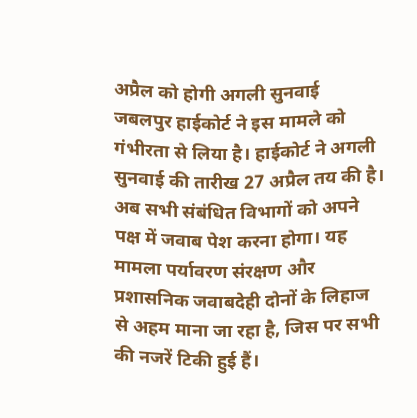अप्रैल को होगी अगली सुनवाई
जबलपुर हाईकोर्ट ने इस मामले को गंभीरता से लिया है। हाईकोर्ट ने अगली सुनवाई की तारीख 27 अप्रैल तय की है। अब सभी संबंधित विभागों को अपने पक्ष में जवाब पेश करना होगा। यह मामला पर्यावरण संरक्षण और प्रशासनिक जवाबदेही दोनों के लिहाज से अहम माना जा रहा है, जिस पर सभी की नजरें टिकी हुई हैं।